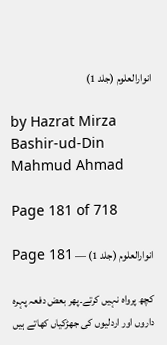انوارالعلوم (جلد 1)

by Hazrat Mirza Bashir-ud-Din Mahmud Ahmad

Page 181 of 718

انوارالعلوم (جلد 1) — Page 181

کچھ پرواہ نہیں کرتے۔پھر بعض دفعہ پہرہ داروں اور اردلیوں کی جھڑکیاں کھاتے ہیں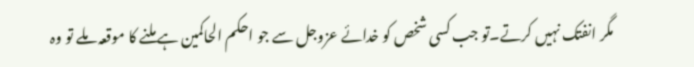مگر انفتک نہیں کرتے۔تو جب کسی شخص کو خدائے عزوجل سے جو احکم الحاکمین ہے ملنے کا موقعہ ملے تو وہ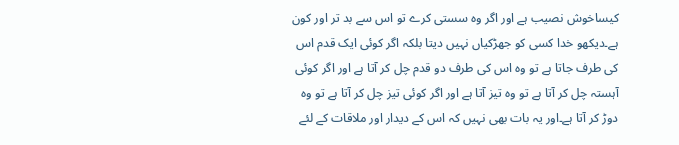کیساخوش نصیب ہے اور اگر وہ سستی کرے تو اس سے بد تر اور کون ہے۔دیکھو خدا کسی کو جھڑکیاں نہیں دیتا بلکہ اگر کوئی ایک قدم اس کی طرف جاتا ہے تو وہ اس کی طرف دو قدم چل کر آتا ہے اور اگر کوئی آہستہ چل کر آتا ہے تو وہ تیز آتا ہے اور اگر کوئی تیز چل کر آتا ہے تو وہ دوڑ کر آتا ہے۔اور یہ بات بھی نہیں کہ اس کے دیدار اور ملاقات کے لئے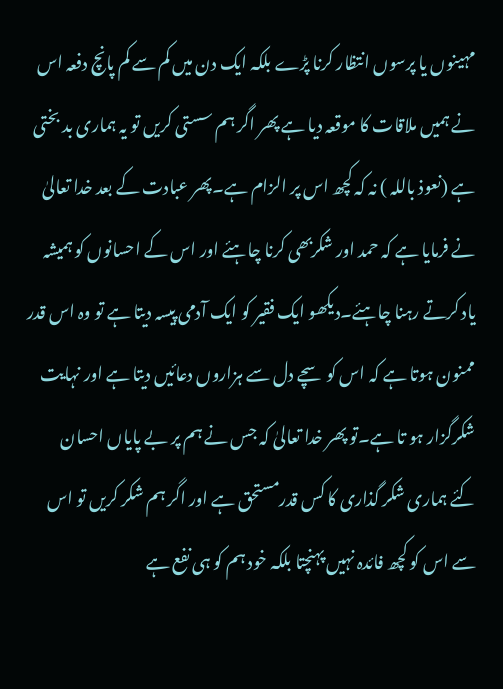مہینوں یا پرسوں انتظار کرنا پڑے بلکہ ایک دن میں کم سے کم پانچ دفعہ اس نے ہمیں ملاقات کا موقعہ دیا ہے پھر اگر ہم سستی کریں تو یہ ہماری بد بختی ہے (نعوذ باللہ ) نہ کہ کچھ اس پر الزام ہے۔پھر عبادت کے بعد خدا تعالیٰ نے فرمایا ہے کہ حمد اور شکربھی کرنا چاہئے اور اس کے احسانوں کو ہمیشہ یاد کرتے رہنا چاہئے۔دیکھو ایک فقیر کو ایک آدمی پیسہ دیتا ہے تو وہ اس قدر ممنون ہوتا ہے کہ اس کو سچے دل سے ہزاروں دعائیں دیتا ہے اور نہایت شکرگزار ہو تا ہے۔تو پھر خدا تعالیٰ کہ جس نے ہم پر بے پایاں احسان کئے ہماری شکر گذاری کا کس قدرمستحق ہے اور اگر ہم شکر کریں تو اس سے اس کو کچھ فائدہ نہیں پہنچتا بلکہ خود ہم کو ہی نفع ہے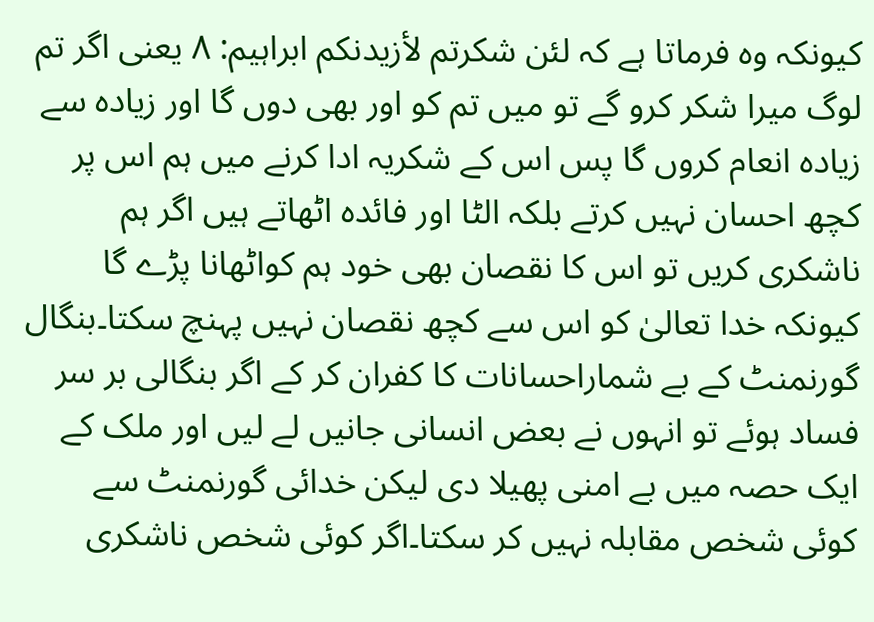کیونکہ وہ فرماتا ہے کہ لئن شكرتم لأزيدنكم ابراہیم: ۸ یعنی اگر تم لوگ میرا شکر کرو گے تو میں تم کو اور بھی دوں گا اور زیادہ سے زیادہ انعام کروں گا پس اس کے شکریہ ادا کرنے میں ہم اس پر کچھ احسان نہیں کرتے بلکہ الٹا اور فائدہ اٹھاتے ہیں اگر ہم ناشکری کریں تو اس کا نقصان بھی خود ہم کواٹھانا پڑے گا کیونکہ خدا تعالیٰ کو اس سے کچھ نقصان نہیں پہنچ سکتا۔بنگال گورنمنٹ کے بے شماراحسانات کا کفران کر کے اگر بنگالی بر سر فساد ہوئے تو انہوں نے بعض انسانی جانیں لے لیں اور ملک کے ایک حصہ میں بے امنی پھیلا دی لیکن خدائی گورنمنٹ سے کوئی شخص مقابلہ نہیں کر سکتا۔اگر کوئی شخص ناشکری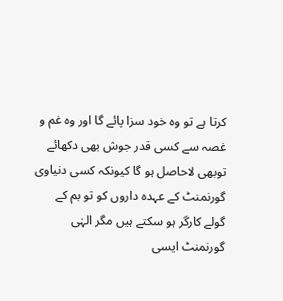کرتا ہے تو وہ خود سزا پائے گا اور وہ غم و غصہ سے کسی قدر جوش بھی دکھائے توبھی لاحاصل ہو گا کیونکہ کسی دنیاوی گورنمنٹ کے عہدہ داروں کو تو بم کے گولے کارگر ہو سکتے ہیں مگر الہٰی گورنمنٹ ایسی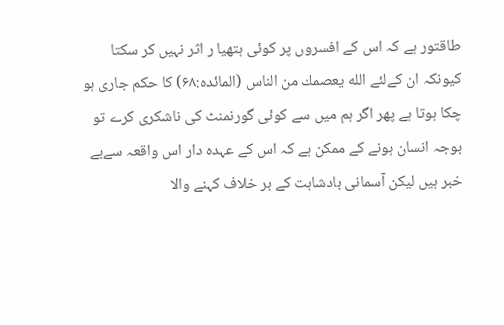طاقتور ہے کہ اس کے افسروں پر کوئی ہتھیا ر اثر نہیں کر سکتا کیونکہ ان کےلئے الله یعصمك من الناس (المائدہ:۶۸) کا حکم جاری ہو چکا ہوتا ہے پھر اگر ہم میں سے کوئی گورنمنٹ کی ناشکری کرے تو بوجہ انسان ہونے کے ممکن ہے کہ اس کے عہده دار اس واقعہ سےبے خبر ہیں لیکن آسمانی بادشاہت کے بر خلاف کہنے والا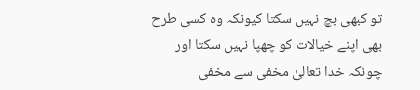تو کبھی بچ نہیں سکتا کیونکہ وہ کسی طرح بھی اپنے خیالات کو چھپا نہیں سکتا اور چونکہ خدا تعالیٰ مخفی سے مخفی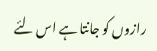رازوں کو جانتا ہے اس لئے